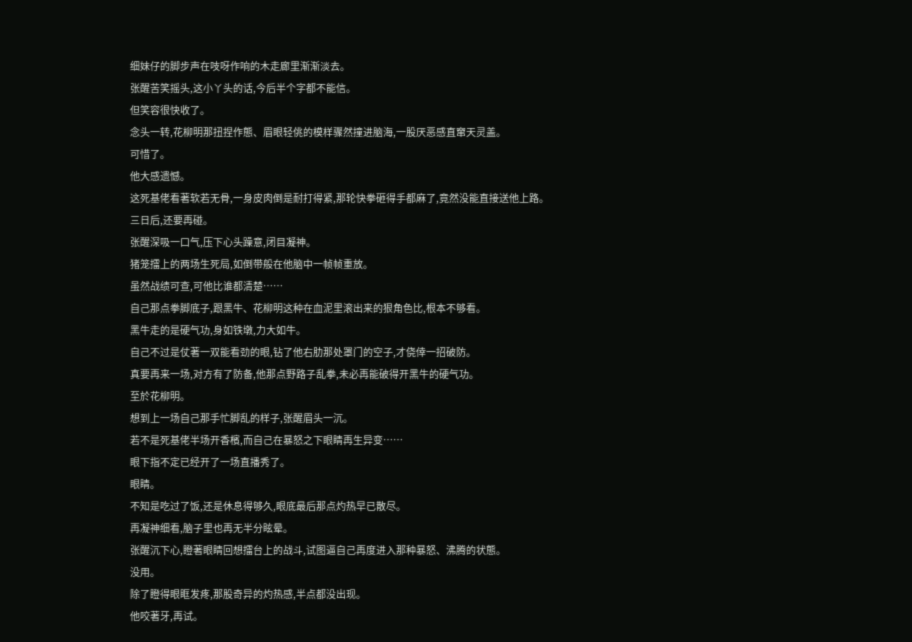细妹仔的脚步声在吱呀作响的木走廊里渐渐淡去。
张醒苦笑摇头,这小丫头的话,今后半个字都不能信。
但笑容很快收了。
念头一转,花柳明那扭捏作態、眉眼轻佻的模样骤然撞进脑海,一股厌恶感直窜天灵盖。
可惜了。
他大感遗憾。
这死基佬看著软若无骨,一身皮肉倒是耐打得紧,那轮快拳砸得手都麻了,竟然没能直接送他上路。
三日后,还要再碰。
张醒深吸一口气,压下心头躁意,闭目凝神。
猪笼擂上的两场生死局,如倒带般在他脑中一帧帧重放。
虽然战绩可查,可他比谁都清楚……
自己那点拳脚底子,跟黑牛、花柳明这种在血泥里滚出来的狠角色比,根本不够看。
黑牛走的是硬气功,身如铁墩,力大如牛。
自己不过是仗著一双能看劲的眼,钻了他右肋那处罩门的空子,才侥倖一招破防。
真要再来一场,对方有了防备,他那点野路子乱拳,未必再能破得开黑牛的硬气功。
至於花柳明。
想到上一场自己那手忙脚乱的样子,张醒眉头一沉。
若不是死基佬半场开香檳,而自己在暴怒之下眼睛再生异变……
眼下指不定已经开了一场直播秀了。
眼睛。
不知是吃过了饭,还是休息得够久,眼底最后那点灼热早已散尽。
再凝神细看,脑子里也再无半分眩晕。
张醒沉下心,瞪著眼睛回想擂台上的战斗,试图逼自己再度进入那种暴怒、沸腾的状態。
没用。
除了瞪得眼眶发疼,那股奇异的灼热感,半点都没出现。
他咬著牙,再试。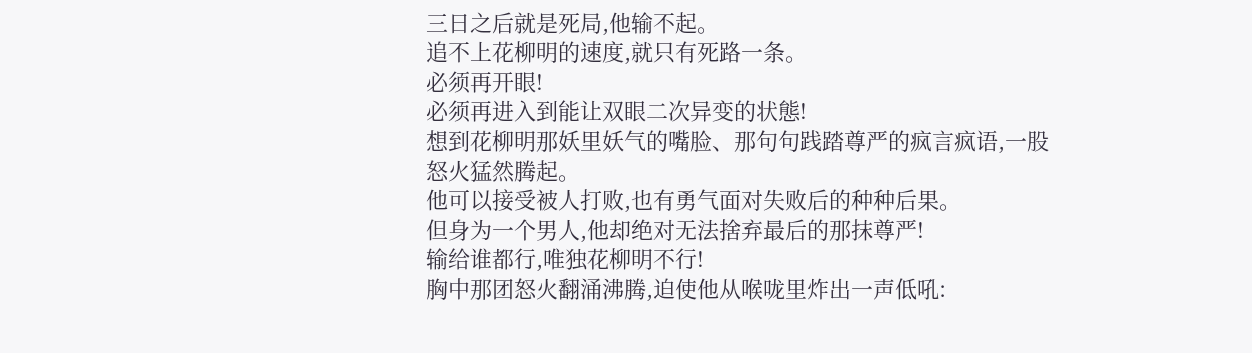三日之后就是死局,他输不起。
追不上花柳明的速度,就只有死路一条。
必须再开眼!
必须再进入到能让双眼二次异变的状態!
想到花柳明那妖里妖气的嘴脸、那句句践踏尊严的疯言疯语,一股怒火猛然腾起。
他可以接受被人打败,也有勇气面对失败后的种种后果。
但身为一个男人,他却绝对无法捨弃最后的那抹尊严!
输给谁都行,唯独花柳明不行!
胸中那团怒火翻涌沸腾,迫使他从喉咙里炸出一声低吼: